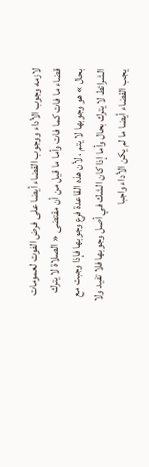لازمه وجوب الأداء ووجوب القضاء أيضا على فرض الفوت لعمومات قضاء ما فات كما فات وأما ما قيل من أن مقتضى « الصلاة لا يترك بحال » هو وجوبها لا يتم ، لأن هذه القاعدة فرع وجوبها فإذا وجبت مع الشرائط لا يترك بحال وأما إذا كان الشك في أصل وجوبها فلا تفيد ولا يجب القضاء أيضا ما لم يكن الأداء واجبا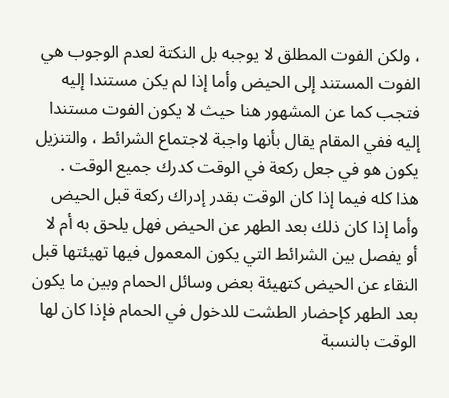، ولكن الفوت المطلق لا يوجبه بل النكتة لعدم الوجوب هي الفوت المستند إلى الحيض وأما إذا لم يكن مستندا إليه فتجب كما عن المشهور هنا حيث لا يكون الفوت مستندا إليه ففي المقام يقال بأنها واجبة لاجتماع الشرائط ، والتنزيل يكون هو في جعل ركعة في الوقت كدرك جميع الوقت .
هذا كله فيما إذا كان الوقت بقدر إدراك ركعة قبل الحيض وأما إذا كان ذلك بعد الطهر عن الحيض فهل يلحق به أم لا أو يفصل بين الشرائط التي يكون المعمول فيها تهيئتها قبل النقاء عن الحيض كتهيئة بعض وسائل الحمام وبين ما يكون بعد الطهر كإحضار الطشت للدخول في الحمام فإذا كان لها الوقت بالنسبة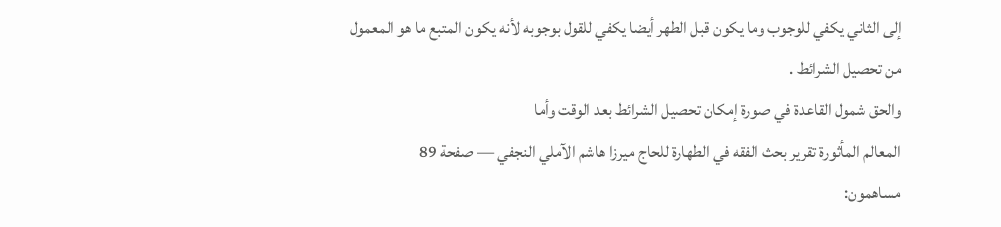إلى الثاني يكفي للوجوب وما يكون قبل الطهر أيضا يكفي للقول بوجوبه لأنه يكون المتبع ما هو المعمول من تحصيل الشرائط .
والحق شمول القاعدة في صورة إمكان تحصيل الشرائط بعد الوقت وأما
المعالم المأثورة تقرير بحث الفقه في الطهارة للحاج ميرزا هاشم الآملي النجفي — صفحة 89
مساهمون: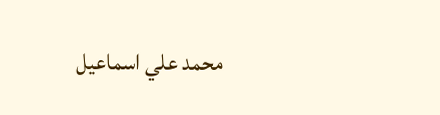محمد علي اسماعيل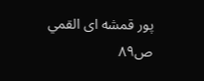پور قمشه اى القمي
ص٨٩